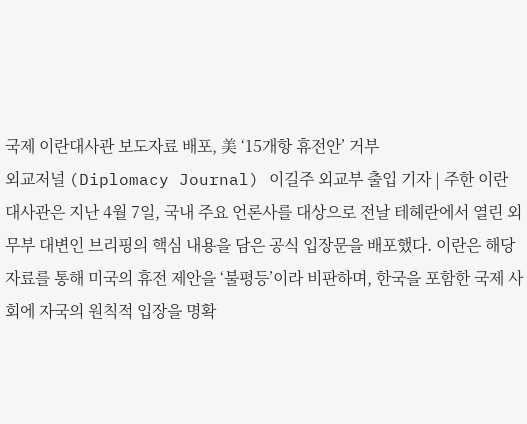국제 이란대사관 보도자료 배포, 美 ‘15개항 휴전안’ 거부
외교저널 (Diplomacy Journal) 이길주 외교부 출입 기자 | 주한 이란 대사관은 지난 4월 7일, 국내 주요 언론사를 대상으로 전날 테헤란에서 열린 외무부 대변인 브리핑의 핵심 내용을 담은 공식 입장문을 배포했다. 이란은 해당 자료를 통해 미국의 휴전 제안을 ‘불평등’이라 비판하며, 한국을 포함한 국제 사회에 자국의 원칙적 입장을 명확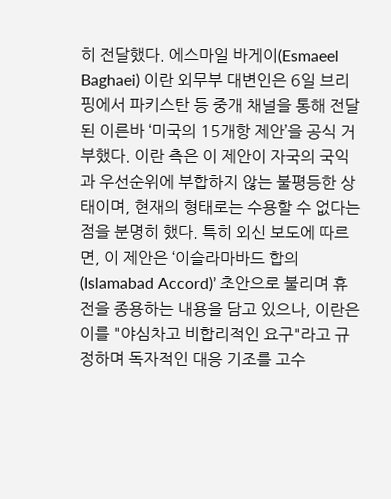히 전달했다. 에스마일 바게이(Esmaeel Baghaei) 이란 외무부 대변인은 6일 브리핑에서 파키스탄 등 중개 채널을 통해 전달된 이른바 ‘미국의 15개항 제안’을 공식 거부했다. 이란 측은 이 제안이 자국의 국익과 우선순위에 부합하지 않는 불평등한 상태이며, 현재의 형태로는 수용할 수 없다는 점을 분명히 했다. 특히 외신 보도에 따르면, 이 제안은 ‘이슬라마바드 합의(Islamabad Accord)’ 초안으로 불리며 휴전을 종용하는 내용을 담고 있으나, 이란은 이를 "야심차고 비합리적인 요구"라고 규정하며 독자적인 대응 기조를 고수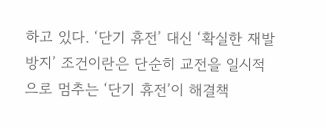하고 있다. ‘단기 휴전’ 대신 ‘확실한 재발 방지’ 조건이란은 단순히 교전을 일시적으로 멈추는 ‘단기 휴전’이 해결책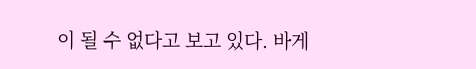이 될 수 없다고 보고 있다. 바게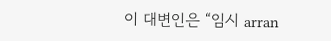이 대변인은 “임시 arran